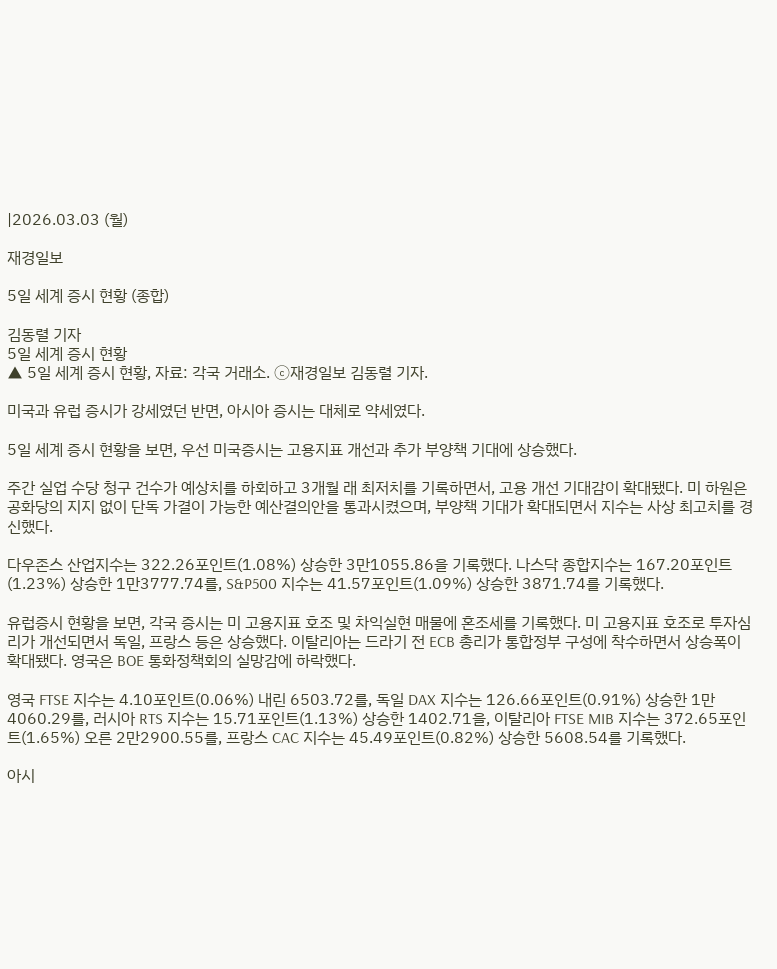|2026.03.03 (월)

재경일보

5일 세계 증시 현황 (종합)

김동렬 기자
5일 세계 증시 현황
▲ 5일 세계 증시 현황, 자료: 각국 거래소. ⓒ재경일보 김동렬 기자.

미국과 유럽 증시가 강세였던 반면, 아시아 증시는 대체로 약세였다.

5일 세계 증시 현황을 보면, 우선 미국증시는 고용지표 개선과 추가 부양책 기대에 상승했다.

주간 실업 수당 청구 건수가 예상치를 하회하고 3개월 래 최저치를 기록하면서, 고용 개선 기대감이 확대됐다. 미 하원은 공화당의 지지 없이 단독 가결이 가능한 예산결의안을 통과시켰으며, 부양책 기대가 확대되면서 지수는 사상 최고치를 경신했다.

다우존스 산업지수는 322.26포인트(1.08%) 상승한 3만1055.86을 기록했다. 나스닥 종합지수는 167.20포인트(1.23%) 상승한 1만3777.74를, S&P500 지수는 41.57포인트(1.09%) 상승한 3871.74를 기록했다.

유럽증시 현황을 보면, 각국 증시는 미 고용지표 호조 및 차익실현 매물에 혼조세를 기록했다. 미 고용지표 호조로 투자심리가 개선되면서 독일, 프랑스 등은 상승했다. 이탈리아는 드라기 전 ECB 총리가 통합정부 구성에 착수하면서 상승폭이 확대됐다. 영국은 BOE 통화정책회의 실망감에 하락했다.

영국 FTSE 지수는 4.10포인트(0.06%) 내린 6503.72를, 독일 DAX 지수는 126.66포인트(0.91%) 상승한 1만4060.29를, 러시아 RTS 지수는 15.71포인트(1.13%) 상승한 1402.71을, 이탈리아 FTSE MIB 지수는 372.65포인트(1.65%) 오른 2만2900.55를, 프랑스 CAC 지수는 45.49포인트(0.82%) 상승한 5608.54를 기록했다.

아시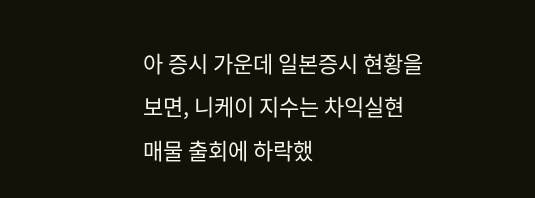아 증시 가운데 일본증시 현황을 보면, 니케이 지수는 차익실현 매물 출회에 하락했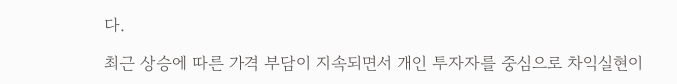다.

최근 상승에 따른 가격 부담이 지속되면서 개인 투자자를 중심으로 차익실현이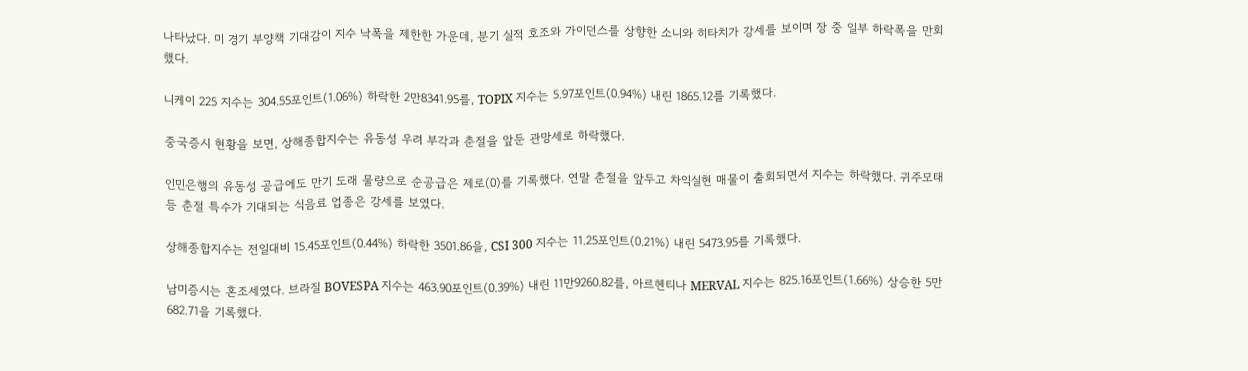나타났다. 미 경기 부양책 기대감이 지수 낙폭을 제한한 가운데, 분기 실적 호조와 가이던스를 상향한 소니와 히타치가 강세를 보이며 장 중 일부 하락폭을 만회했다.

니케이 225 지수는 304.55포인트(1.06%) 하락한 2만8341.95를, TOPIX 지수는 5.97포인트(0.94%) 내린 1865.12를 기록했다.

중국증시 현황을 보면, 상해종합지수는 유동성 우려 부각과 춘절을 앞둔 관망세로 하락했다.

인민은행의 유동성 공급에도 만기 도래 물량으로 순공급은 제로(0)를 기록했다. 연말 춘절을 앞두고 차익실현 매물이 출회되면서 지수는 하락했다. 귀주모태 등 춘절 특수가 기대되는 식음료 업종은 강세를 보였다.

상해종합지수는 전일대비 15.45포인트(0.44%) 하락한 3501.86을, CSI 300 지수는 11.25포인트(0.21%) 내린 5473.95를 기록했다.

남미증시는 혼조세였다. 브라질 BOVESPA 지수는 463.90포인트(0.39%) 내린 11만9260.82를, 아르헨티나 MERVAL 지수는 825.16포인트(1.66%) 상승한 5만682.71을 기록했다.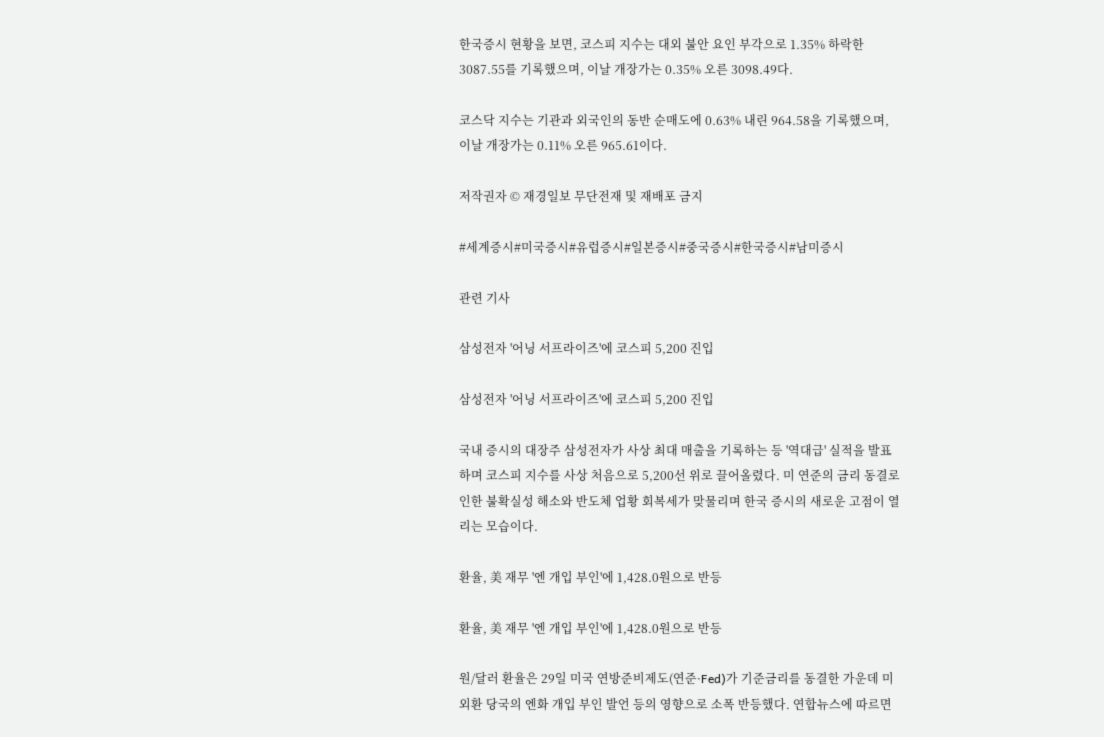한국증시 현황을 보면, 코스피 지수는 대외 불안 요인 부각으로 1.35% 하락한 3087.55를 기록했으며, 이날 개장가는 0.35% 오른 3098.49다.

코스닥 지수는 기관과 외국인의 동반 순매도에 0.63% 내린 964.58을 기록했으며, 이날 개장가는 0.11% 오른 965.61이다.

저작권자 © 재경일보 무단전재 및 재배포 금지

#세계증시#미국증시#유럽증시#일본증시#중국증시#한국증시#남미증시

관련 기사

삼성전자 '어닝 서프라이즈'에 코스피 5,200 진입

삼성전자 '어닝 서프라이즈'에 코스피 5,200 진입

국내 증시의 대장주 삼성전자가 사상 최대 매출을 기록하는 등 '역대급' 실적을 발표하며 코스피 지수를 사상 처음으로 5,200선 위로 끌어올렸다. 미 연준의 금리 동결로 인한 불확실성 해소와 반도체 업황 회복세가 맞물리며 한국 증시의 새로운 고점이 열리는 모습이다.

환율, 美 재무 '엔 개입 부인'에 1,428.0원으로 반등

환율, 美 재무 '엔 개입 부인'에 1,428.0원으로 반등

원/달러 환율은 29일 미국 연방준비제도(연준·Fed)가 기준금리를 동결한 가운데 미 외환 당국의 엔화 개입 부인 발언 등의 영향으로 소폭 반등했다. 연합뉴스에 따르면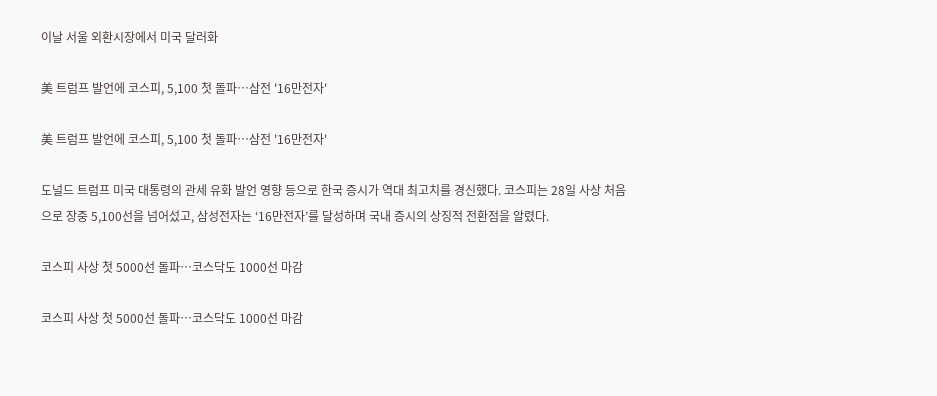이날 서울 외환시장에서 미국 달러화

美 트럼프 발언에 코스피, 5,100 첫 돌파…삼전 '16만전자'

美 트럼프 발언에 코스피, 5,100 첫 돌파…삼전 '16만전자'

도널드 트럼프 미국 대통령의 관세 유화 발언 영향 등으로 한국 증시가 역대 최고치를 경신했다. 코스피는 28일 사상 처음으로 장중 5,100선을 넘어섰고, 삼성전자는 ‘16만전자’를 달성하며 국내 증시의 상징적 전환점을 알렸다.

코스피 사상 첫 5000선 돌파…코스닥도 1000선 마감

코스피 사상 첫 5000선 돌파…코스닥도 1000선 마감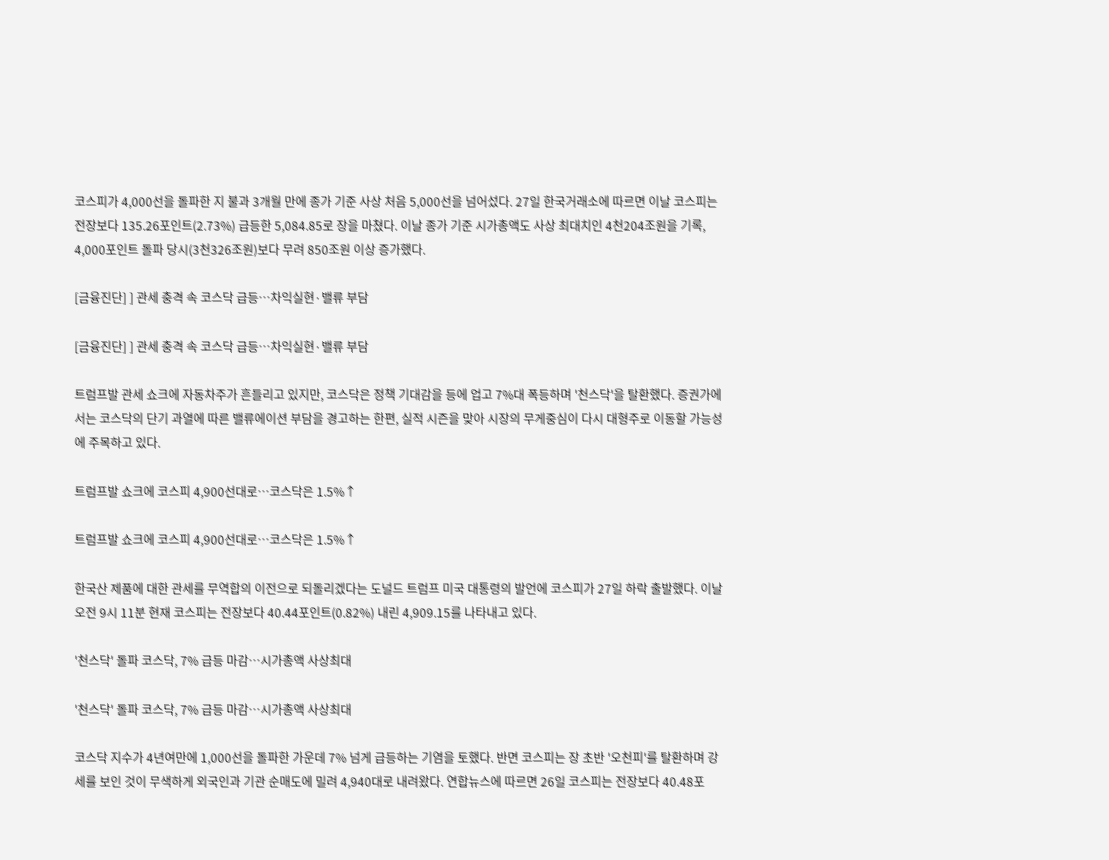코스피가 4,000선을 돌파한 지 불과 3개월 만에 종가 기준 사상 처음 5,000선을 넘어섰다. 27일 한국거래소에 따르면 이날 코스피는 전장보다 135.26포인트(2.73%) 급등한 5,084.85로 장을 마쳤다. 이날 종가 기준 시가총액도 사상 최대치인 4천204조원을 기록, 4,000포인트 돌파 당시(3천326조원)보다 무려 850조원 이상 증가했다.

[금융진단] ] 관세 충격 속 코스닥 급등…차익실현·밸류 부담

[금융진단] ] 관세 충격 속 코스닥 급등…차익실현·밸류 부담

트럼프발 관세 쇼크에 자동차주가 흔들리고 있지만, 코스닥은 정책 기대감을 등에 업고 7%대 폭등하며 '천스닥'을 탈환했다. 증권가에서는 코스닥의 단기 과열에 따른 밸류에이션 부담을 경고하는 한편, 실적 시즌을 맞아 시장의 무게중심이 다시 대형주로 이동할 가능성에 주목하고 있다.

트럼프발 쇼크에 코스피 4,900선대로…코스닥은 1.5%↑

트럼프발 쇼크에 코스피 4,900선대로…코스닥은 1.5%↑

한국산 제품에 대한 관세를 무역합의 이전으로 되돌리겠다는 도널드 트럼프 미국 대통령의 발언에 코스피가 27일 하락 출발했다. 이날 오전 9시 11분 현재 코스피는 전장보다 40.44포인트(0.82%) 내린 4,909.15를 나타내고 있다.

'천스닥' 돌파 코스닥, 7% 급등 마감…시가총액 사상최대

'천스닥' 돌파 코스닥, 7% 급등 마감…시가총액 사상최대

코스닥 지수가 4년여만에 1,000선을 돌파한 가운데 7% 넘게 급등하는 기염을 토했다. 반면 코스피는 장 초반 '오천피'를 탈환하며 강세를 보인 것이 무색하게 외국인과 기관 순매도에 밀려 4,940대로 내려왔다. 연합뉴스에 따르면 26일 코스피는 전장보다 40.48포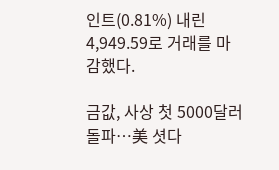인트(0.81%) 내린 4,949.59로 거래를 마감했다.

금값, 사상 첫 5000달러 돌파…美 셧다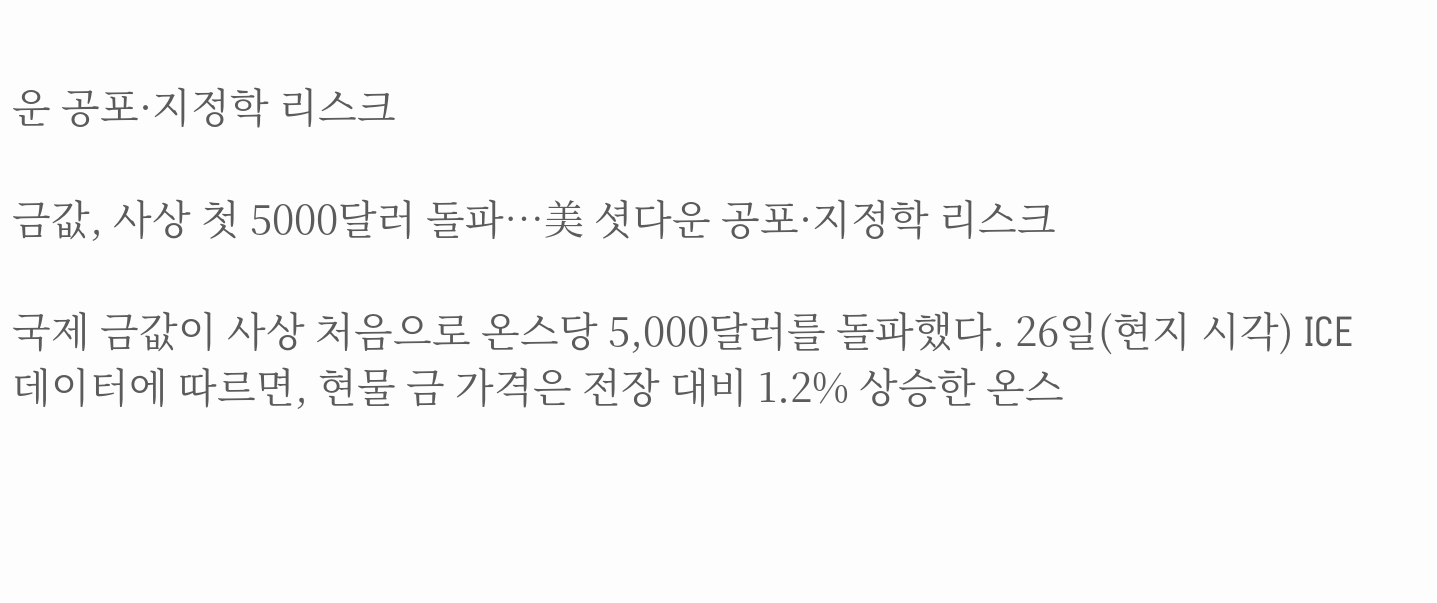운 공포·지정학 리스크

금값, 사상 첫 5000달러 돌파…美 셧다운 공포·지정학 리스크

국제 금값이 사상 처음으로 온스당 5,000달러를 돌파했다. 26일(현지 시각) ICE 데이터에 따르면, 현물 금 가격은 전장 대비 1.2% 상승한 온스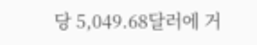당 5,049.68달러에 거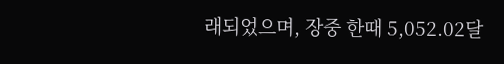래되었으며, 장중 한때 5,052.02달